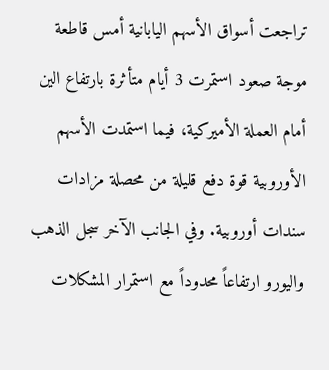تراجعت أسواق الأسهم اليابانية أمس قاطعة موجة صعود استمرت 3 أيام متأثرة بارتفاع الين أمام العملة الأميركية، فيما استمدت الأسهم الأوروبية قوة دفع قليلة من محصلة مزادات سندات أوروبية. وفي الجانب الآخر سجل الذهب واليورو ارتفاعاً محدوداً مع استمرار المشكلات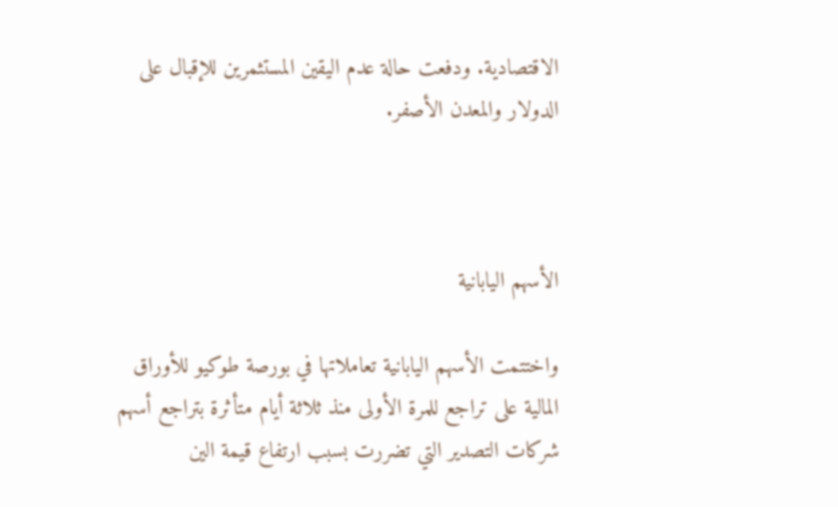الاقتصادية. ودفعت حالة عدم اليقين المستثمرين للإقبال على الدولار والمعدن الأصفر.



الأسهم اليابانية

واختتمت الأسهم اليابانية تعاملاتها في بورصة طوكيو للأوراق المالية على تراجع للمرة الأولى منذ ثلاثة أيام متأثرة بتراجع أسهم شركات التصدير التي تضررت بسبب ارتفاع قيمة الين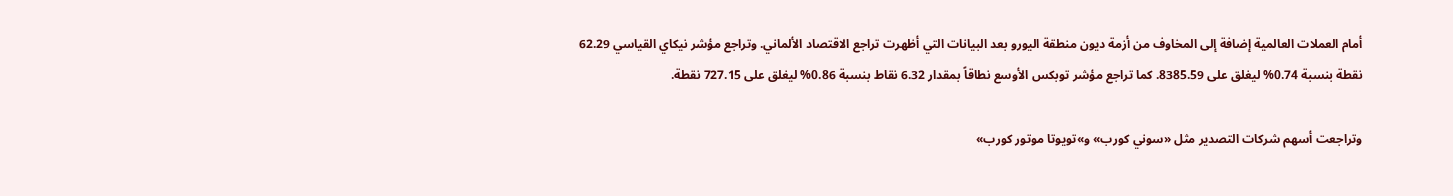أمام العملات العالمية إضافة إلى المخاوف من أزمة ديون منطقة اليورو بعد البيانات التي أظهرت تراجع الاقتصاد الألماني. وتراجع مؤشر نيكاي القياسي 62.29 نقطة بنسبة 0.74% ليغلق على 8385.59. كما تراجع مؤشر توبكس الأوسع نطاقاً بمقدار 6.32 نقاط بنسبة 0.86% ليغلق على 727.15 نقطة.

وتراجعت أسهم شركات التصدير مثل «سوني كورب» و»تويوتا موتور كورب»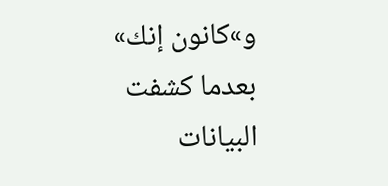و»كانون إنك» بعدما كشفت البيانات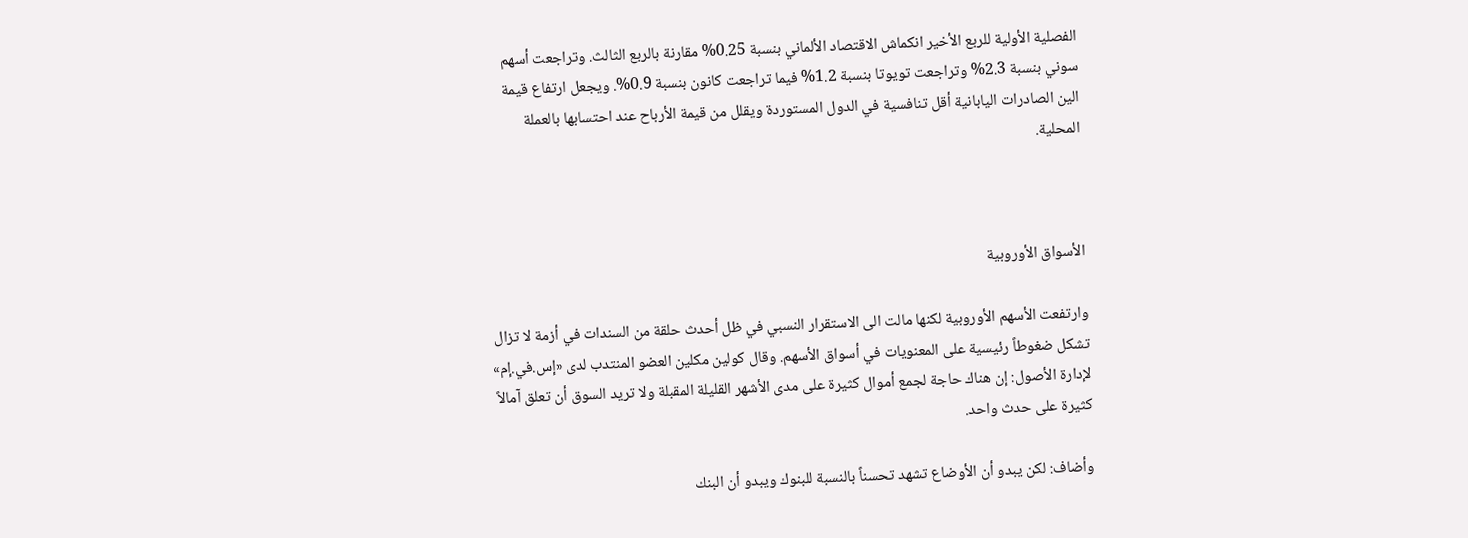الفصلية الأولية للربع الأخير انكماش الاقتصاد الألماني بنسبة 0.25% مقارنة بالربع الثالث. وتراجعت أسهم سوني بنسبة 2.3% وتراجعت تويوتا بنسبة 1.2% فيما تراجعت كانون بنسبة 0.9%. ويجعل ارتفاع قيمة الين الصادرات اليابانية أقل تنافسية في الدول المستوردة ويقلل من قيمة الأرباح عند احتسابها بالعملة المحلية.



الأسواق الأوروبية

وارتفعت الأسهم الأوروبية لكنها مالت الى الاستقرار النسبي في ظل أحدث حلقة من السندات في أزمة لا تزال تشكل ضغوطاً رئيسية على المعنويات في أسواق الأسهم. وقال كولين مكلين العضو المنتدب لدى «إس.في.إم» لإدارة الأصول: إن هناك حاجة لجمع أموال كثيرة على مدى الأشهر القليلة المقبلة ولا تريد السوق أن تعلق آمالاً كثيرة على حدث واحد.

وأضاف: لكن يبدو أن الأوضاع تشهد تحسناً بالنسبة للبنوك ويبدو أن البنك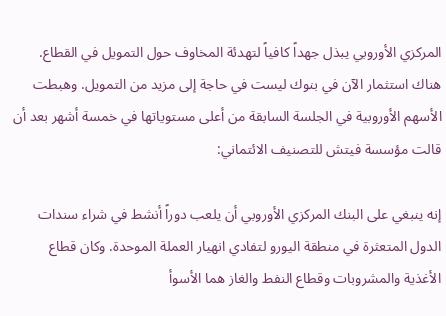المركزي الأوروبي يبذل جهداً كافياً لتهدئة المخاوف حول التمويل في القطاع. هناك استثمار الآن في بنوك ليست في حاجة إلى مزيد من التمويل. وهبطت الأسهم الأوروبية في الجلسة السابقة من أعلى مستوياتها في خمسة أشهر بعد أن قالت مؤسسة فيتش للتصنيف الائتماني:

إنه ينبغي على البنك المركزي الأوروبي أن يلعب دوراً أنشط في شراء سندات الدول المتعثرة في منطقة اليورو لتفادي انهيار العملة الموحدة. وكان قطاع الأغذية والمشروبات وقطاع النفط والغاز هما الأسوأ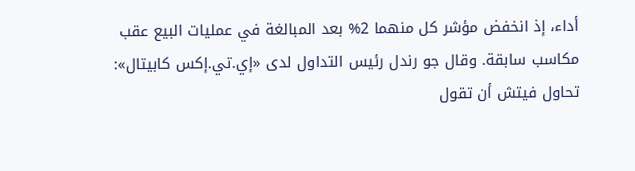أداء، إذ انخفض مؤشر كل منهما 2% بعد المبالغة في عمليات البيع عقب مكاسب سابقة. وقال جو رندل رئيس التداول لدى «إي.تي.إكس كابيتال»: تحاول فيتش أن تقول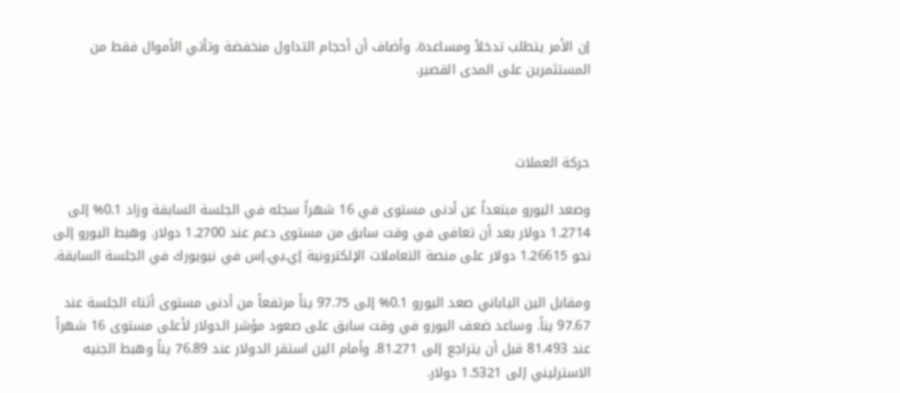إن الأمر يتطلب تدخلاً ومساعدة. وأضاف أن أحجام التداول منخفضة وتأتي الأموال فقط من المستثمرين على المدى القصير.



حركة العملات

وصعد اليورو مبتعداً عن أدنى مستوى في 16 شهراً سجله في الجلسة السابقة وزاد 0.1% إلى 1.2714 دولار بعد أن تعافى في وقت سابق من مستوى دعم عند 1.2700 دولار. وهبط اليورو إلى نحو 1.26615 دولار على منصة التعاملات الإلكترونية إي.بي.إس في نيويورك في الجلسة السابقة.

ومقابل الين الياباني صعد اليورو 0.1% إلى 97.75 يناً مرتفعاً من أدنى مستوى أثناء الجلسة عند 97.67 يناً. وساعد ضعف اليورو في وقت سابق على صعود مؤشر الدولار لأعلى مستوى 16 شهراً عند 81.493 قبل أن يتراجع إلى 81.271. وأمام الين استقر الدولار عند 76.89 يناً وهبط الجنيه الاسترليني إلى 1.5321 دولار.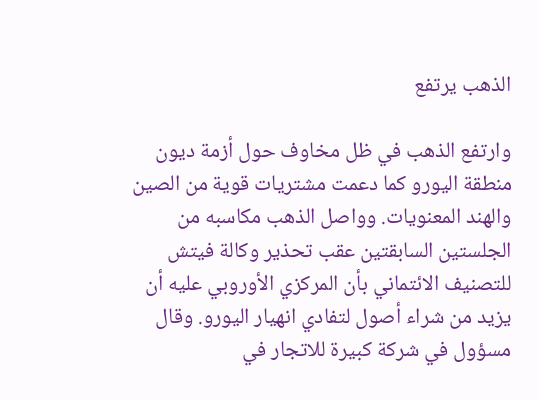الذهب يرتفع

وارتفع الذهب في ظل مخاوف حول أزمة ديون منطقة اليورو كما دعمت مشتريات قوية من الصين والهند المعنويات. وواصل الذهب مكاسبه من الجلستين السابقتين عقب تحذير وكالة فيتش للتصنيف الائتماني بأن المركزي الأوروبي عليه أن يزيد من شراء أصول لتفادي انهيار اليورو. وقال مسؤول في شركة كبيرة للاتجار في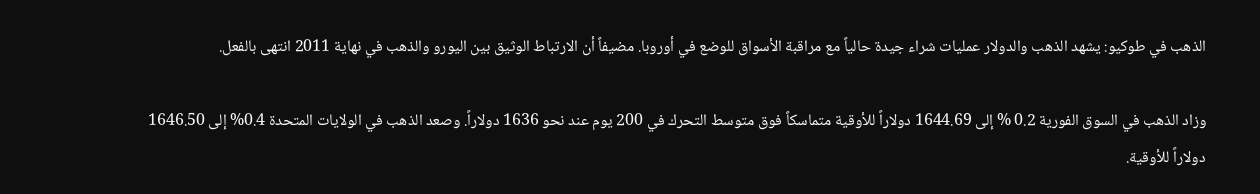الذهب في طوكيو: يشهد الذهب والدولار عمليات شراء جيدة حالياً مع مراقبة الأسواق للوضع في أوروبا. مضيفاً أن الارتباط الوثيق بين اليورو والذهب في نهاية 2011 انتهى بالفعل.

وزاد الذهب في السوق الفورية 0.2 % إلى 1644.69 دولاراً للأوقية متماسكاً فوق متوسط التحرك في 200 يوم عند نحو 1636 دولاراً. وصعد الذهب في الولايات المتحدة 0.4% إلى 1646.50 دولاراً للأوقية.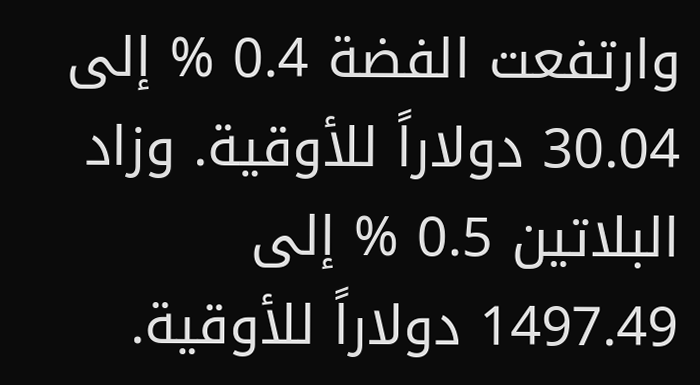وارتفعت الفضة 0.4 % إلى 30.04 دولاراً للأوقية. وزاد البلاتين 0.5 % إلى 1497.49 دولاراً للأوقية.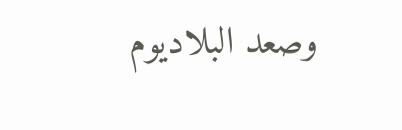وصعد البلاديوم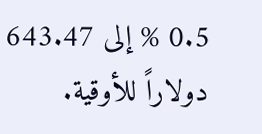0.5 % إلى 643.47 دولاراً للأوقية.